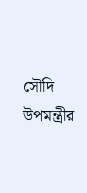সৌদি উপমন্ত্রীর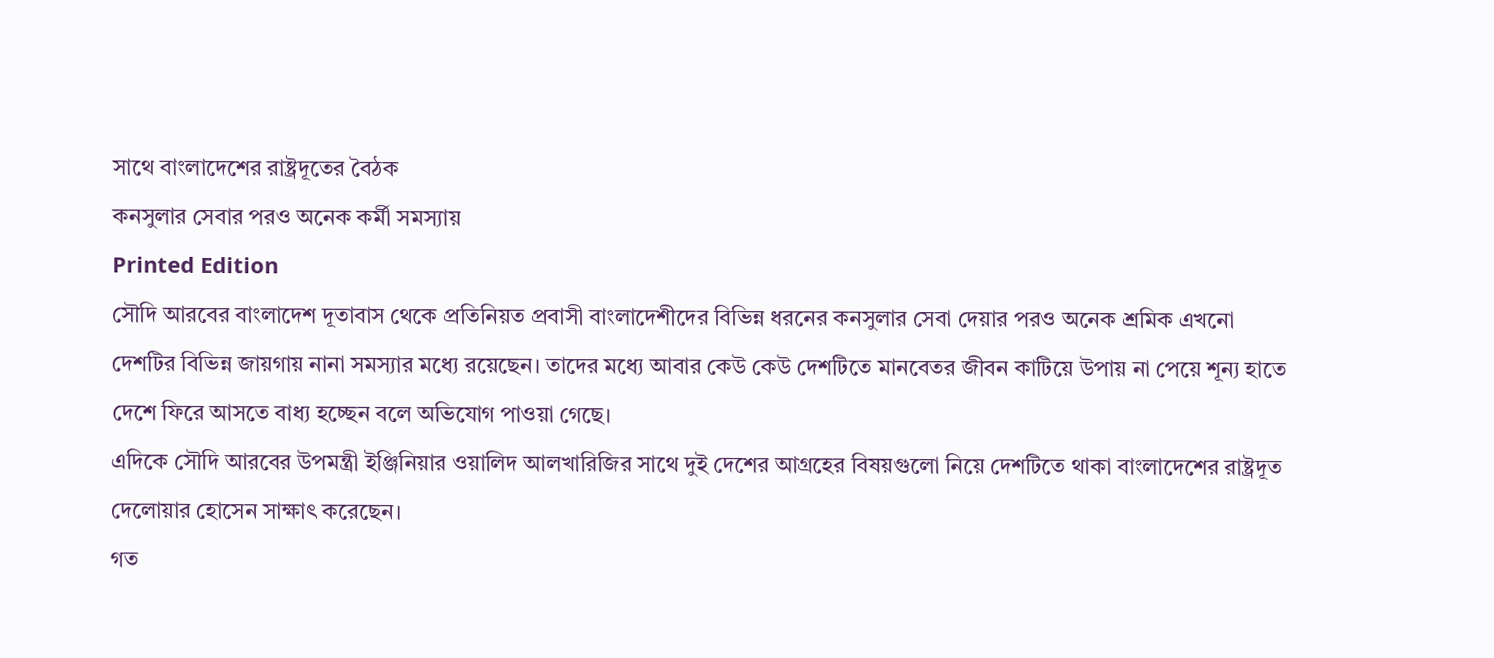সাথে বাংলাদেশের রাষ্ট্রদূতের বৈঠক
কনসুলার সেবার পরও অনেক কর্মী সমস্যায়
Printed Edition
সৌদি আরবের বাংলাদেশ দূতাবাস থেকে প্রতিনিয়ত প্রবাসী বাংলাদেশীদের বিভিন্ন ধরনের কনসুলার সেবা দেয়ার পরও অনেক শ্রমিক এখনো দেশটির বিভিন্ন জায়গায় নানা সমস্যার মধ্যে রয়েছেন। তাদের মধ্যে আবার কেউ কেউ দেশটিতে মানবেতর জীবন কাটিয়ে উপায় না পেয়ে শূন্য হাতে দেশে ফিরে আসতে বাধ্য হচ্ছেন বলে অভিযোগ পাওয়া গেছে।
এদিকে সৌদি আরবের উপমন্ত্রী ইঞ্জিনিয়ার ওয়ালিদ আলখারিজির সাথে দুই দেশের আগ্রহের বিষয়গুলো নিয়ে দেশটিতে থাকা বাংলাদেশের রাষ্ট্রদূত দেলোয়ার হোসেন সাক্ষাৎ করেছেন।
গত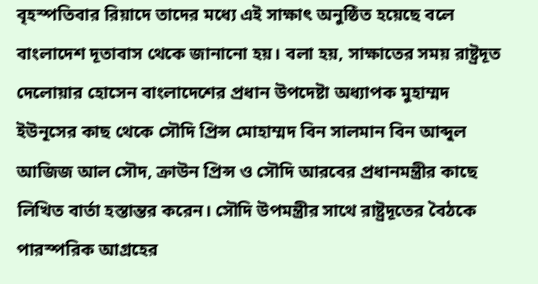বৃহস্পতিবার রিয়াদে তাদের মধ্যে এই সাক্ষাৎ অনুষ্ঠিত হয়েছে বলে বাংলাদেশ দূতাবাস থেকে জানানো হয়। বলা হয়, সাক্ষাতের সময় রাষ্ট্রদূত দেলোয়ার হোসেন বাংলাদেশের প্রধান উপদেষ্টা অধ্যাপক মুহাম্মদ ইউনূসের কাছ থেকে সৌদি প্রিন্স মোহাম্মদ বিন সালমান বিন আব্দুল আজিজ আল সৌদ, ক্রাউন প্রিন্স ও সৌদি আরবের প্রধানমন্ত্রীর কাছে লিখিত বার্তা হস্তান্তর করেন। সৌদি উপমন্ত্রীর সাথে রাষ্ট্রদূতের বৈঠকে পারস্পরিক আগ্রহের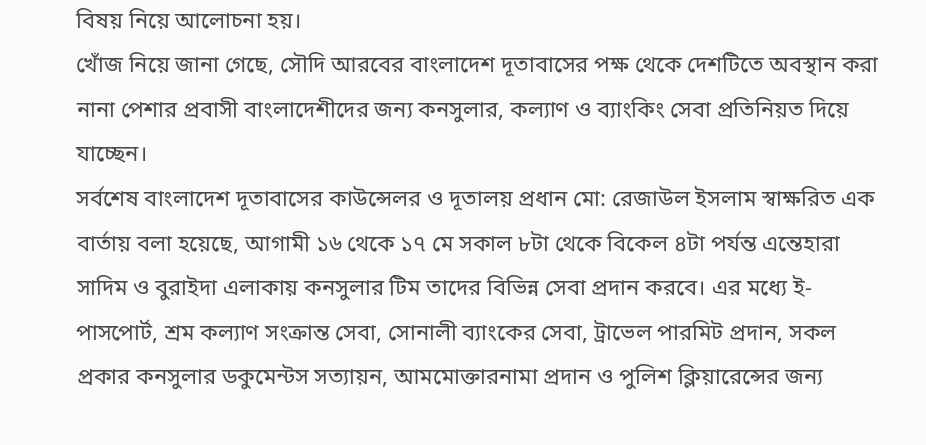বিষয় নিয়ে আলোচনা হয়।
খোঁজ নিয়ে জানা গেছে, সৌদি আরবের বাংলাদেশ দূতাবাসের পক্ষ থেকে দেশটিতে অবস্থান করা নানা পেশার প্রবাসী বাংলাদেশীদের জন্য কনসুলার, কল্যাণ ও ব্যাংকিং সেবা প্রতিনিয়ত দিয়ে যাচ্ছেন।
সর্বশেষ বাংলাদেশ দূতাবাসের কাউন্সেলর ও দূতালয় প্রধান মো: রেজাউল ইসলাম স্বাক্ষরিত এক বার্তায় বলা হয়েছে, আগামী ১৬ থেকে ১৭ মে সকাল ৮টা থেকে বিকেল ৪টা পর্যন্ত এন্তেহারা সাদিম ও বুরাইদা এলাকায় কনসুলার টিম তাদের বিভিন্ন সেবা প্রদান করবে। এর মধ্যে ই-পাসপোর্ট, শ্রম কল্যাণ সংক্রান্ত সেবা, সোনালী ব্যাংকের সেবা, ট্রাভেল পারমিট প্রদান, সকল প্রকার কনসুলার ডকুমেন্টস সত্যায়ন, আমমোক্তারনামা প্রদান ও পুলিশ ক্লিয়ারেন্সের জন্য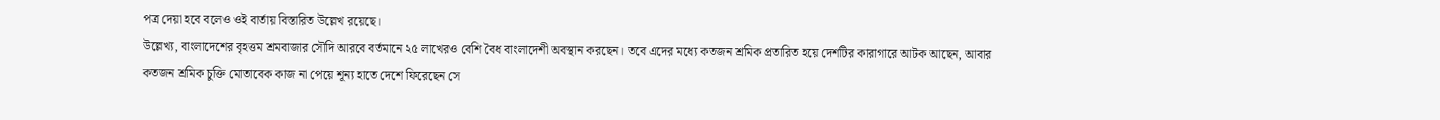পত্র দেয়া হবে বলেও ওই বার্তায় বিস্তারিত উল্লেখ রয়েছে।
উল্লেখ্য, বাংলাদেশের বৃহত্তম শ্রমবাজার সৌদি আরবে বর্তমানে ২৫ লাখেরও বেশি বৈধ বাংলাদেশী অবস্থান করছেন। তবে এদের মধ্যে কতজন শ্রমিক প্রতারিত হয়ে দেশটির কারাগারে আটক আছেন, আবার কতজন শ্রমিক চুক্তি মোতাবেক কাজ না পেয়ে শূন্য হাতে দেশে ফিরেছেন সে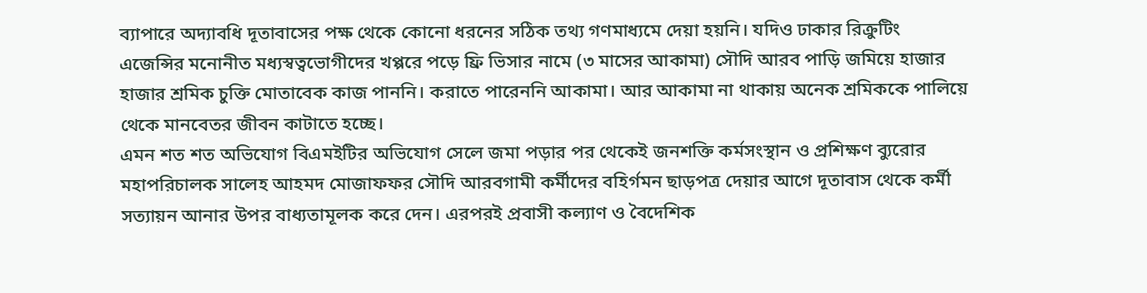ব্যাপারে অদ্যাবধি দূতাবাসের পক্ষ থেকে কোনো ধরনের সঠিক তথ্য গণমাধ্যমে দেয়া হয়নি। যদিও ঢাকার রিক্রুটিং এজেন্সির মনোনীত মধ্যস্বত্বভোগীদের খপ্পরে পড়ে ফ্রি ভিসার নামে (৩ মাসের আকামা) সৌদি আরব পাড়ি জমিয়ে হাজার হাজার শ্রমিক চুক্তি মোতাবেক কাজ পাননি। করাতে পারেননি আকামা। আর আকামা না থাকায় অনেক শ্রমিককে পালিয়ে থেকে মানবেতর জীবন কাটাতে হচ্ছে।
এমন শত শত অভিযোগ বিএমইটির অভিযোগ সেলে জমা পড়ার পর থেকেই জনশক্তি কর্মসংস্থান ও প্রশিক্ষণ ব্যুরোর মহাপরিচালক সালেহ আহমদ মোজাফফর সৌদি আরবগামী কর্মীদের বহির্গমন ছাড়পত্র দেয়ার আগে দূতাবাস থেকে কর্মী সত্যায়ন আনার উপর বাধ্যতামূলক করে দেন। এরপরই প্রবাসী কল্যাণ ও বৈদেশিক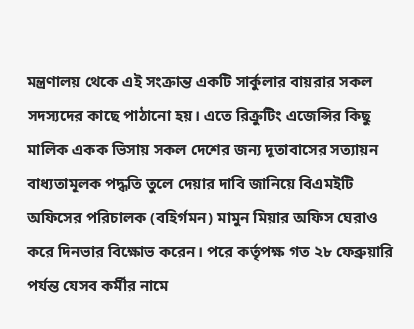মন্ত্রণালয় থেকে এই সংক্রান্ত একটি সার্কুলার বায়রার সকল সদস্যদের কাছে পাঠানো হয়। এতে রিক্রুটিং এজেন্সির কিছু মালিক একক ভিসায় সকল দেশের জন্য দূতাবাসের সত্যায়ন বাধ্যতামূলক পদ্ধতি তুলে দেয়ার দাবি জানিয়ে বিএমইটি অফিসের পরিচালক (বহির্গমন) মামুন মিয়ার অফিস ঘেরাও করে দিনভার বিক্ষোভ করেন। পরে কর্তৃপক্ষ গত ২৮ ফেব্রুয়ারি পর্যন্ত যেসব কর্মীর নামে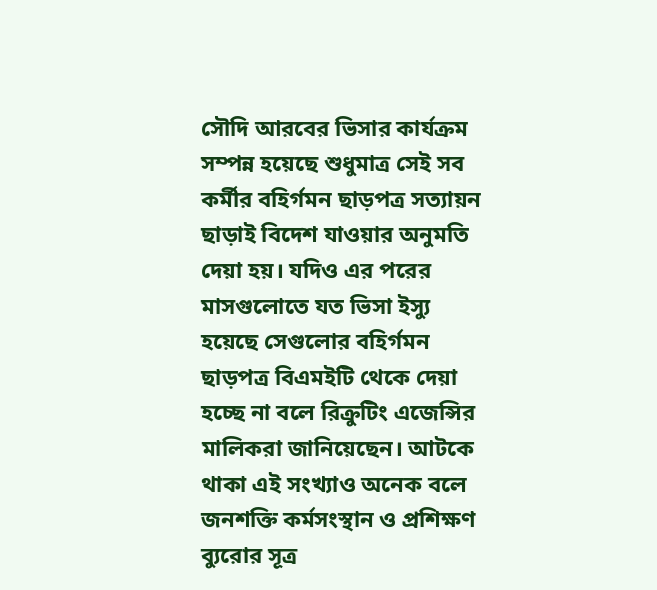সৌদি আরবের ভিসার কার্যক্রম সম্পন্ন হয়েছে শুধুমাত্র সেই সব কর্মীর বহির্গমন ছাড়পত্র সত্যায়ন ছাড়াই বিদেশ যাওয়ার অনুমতি দেয়া হয়। যদিও এর পরের মাসগুলোতে যত ভিসা ইস্যু হয়েছে সেগুলোর বহির্গমন ছাড়পত্র বিএমইটি থেকে দেয়া হচ্ছে না বলে রিক্রুটিং এজেন্সির মালিকরা জানিয়েছেন। আটকে থাকা এই সংখ্যাও অনেক বলে জনশক্তি কর্মসংস্থান ও প্রশিক্ষণ ব্যুরোর সূত্র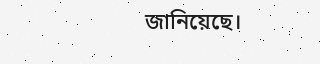জানিয়েছে।